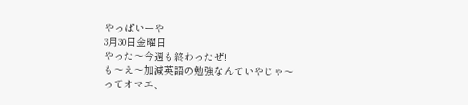やっぱいーや
3月30日金曜日
やった〜今週も終わったぜ!
も〜え〜加減英語の勉強なんていやじゃ〜
ってオマエ、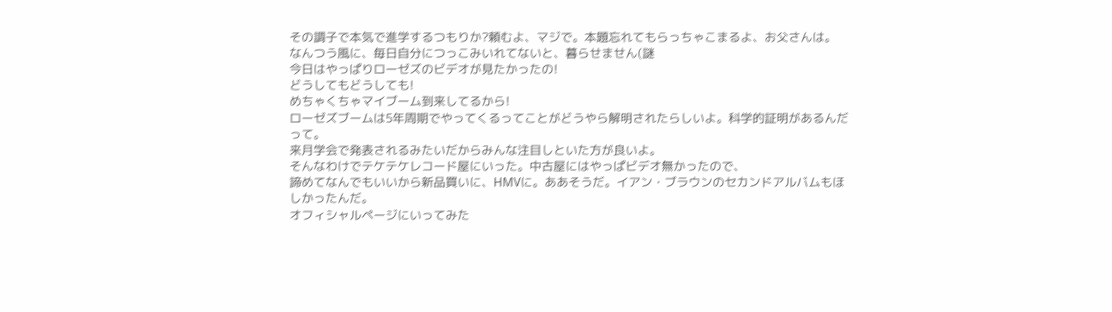その調子で本気で進学するつもりか?頼むよ、マジで。本題忘れてもらっちゃこまるよ、お父さんは。
なんつう風に、毎日自分につっこみいれてないと、暮らせません(謎
今日はやっぱりローゼズのビデオが見たかったの!
どうしてもどうしても!
めちゃくちゃマイブーム到来してるから!
ローゼズブームは5年周期でやってくるってことがどうやら解明されたらしいよ。科学的証明があるんだって。
来月学会で発表されるみたいだからみんな注目しといた方が良いよ。
そんなわけでテケテケレコード屋にいった。中古屋にはやっぱビデオ無かったので、
諦めてなんでもいいから新品買いに、HMVに。ああそうだ。イアン・ブラウンのセカンドアルバムもほしかったんだ。
オフィシャルページにいってみた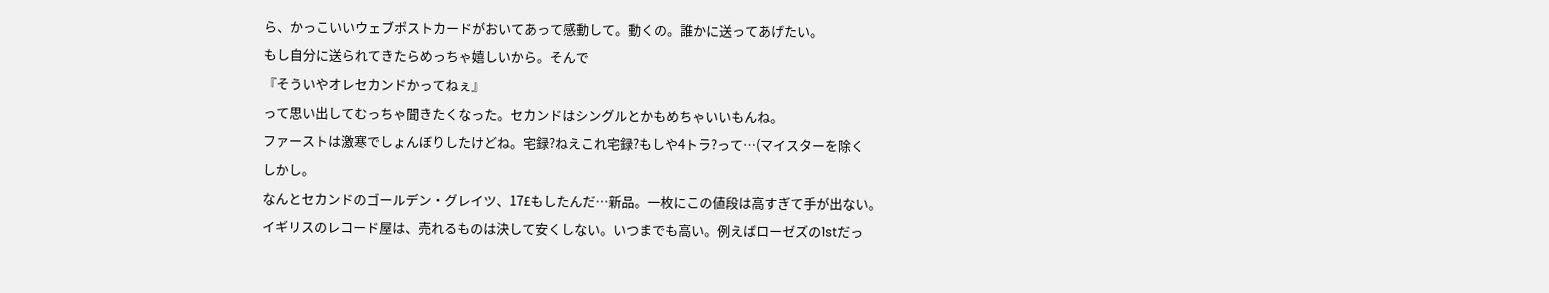ら、かっこいいウェブポストカードがおいてあって感動して。動くの。誰かに送ってあげたい。
もし自分に送られてきたらめっちゃ嬉しいから。そんで
『そういやオレセカンドかってねぇ』
って思い出してむっちゃ聞きたくなった。セカンドはシングルとかもめちゃいいもんね。
ファーストは激寒でしょんぼりしたけどね。宅録?ねえこれ宅録?もしや4トラ?って…(マイスターを除く
しかし。
なんとセカンドのゴールデン・グレイツ、17£もしたんだ…新品。一枚にこの値段は高すぎて手が出ない。
イギリスのレコード屋は、売れるものは決して安くしない。いつまでも高い。例えばローゼズの1stだっ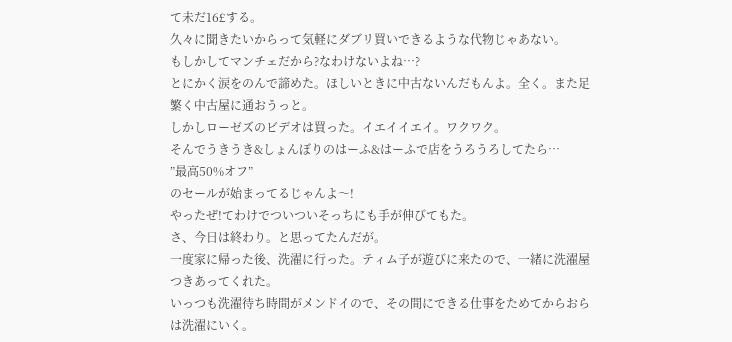て未だ16£する。
久々に聞きたいからって気軽にダブリ買いできるような代物じゃあない。
もしかしてマンチェだから?なわけないよね…?
とにかく涙をのんで諦めた。ほしいときに中古ないんだもんよ。全く。また足繁く中古屋に通おうっと。
しかしローゼズのビデオは買った。イエイイエイ。ワクワク。
そんでうきうき&しょんぼりのはーふ&はーふで店をうろうろしてたら…
”最高50%オフ”
のセールが始まってるじゃんよ〜!
やったぜ!てわけでついついそっちにも手が伸びてもた。
さ、今日は終わり。と思ってたんだが。
一度家に帰った後、洗濯に行った。ティム子が遊びに来たので、一緒に洗濯屋つきあってくれた。
いっつも洗濯待ち時間がメンドイので、その間にできる仕事をためてからおらは洗濯にいく。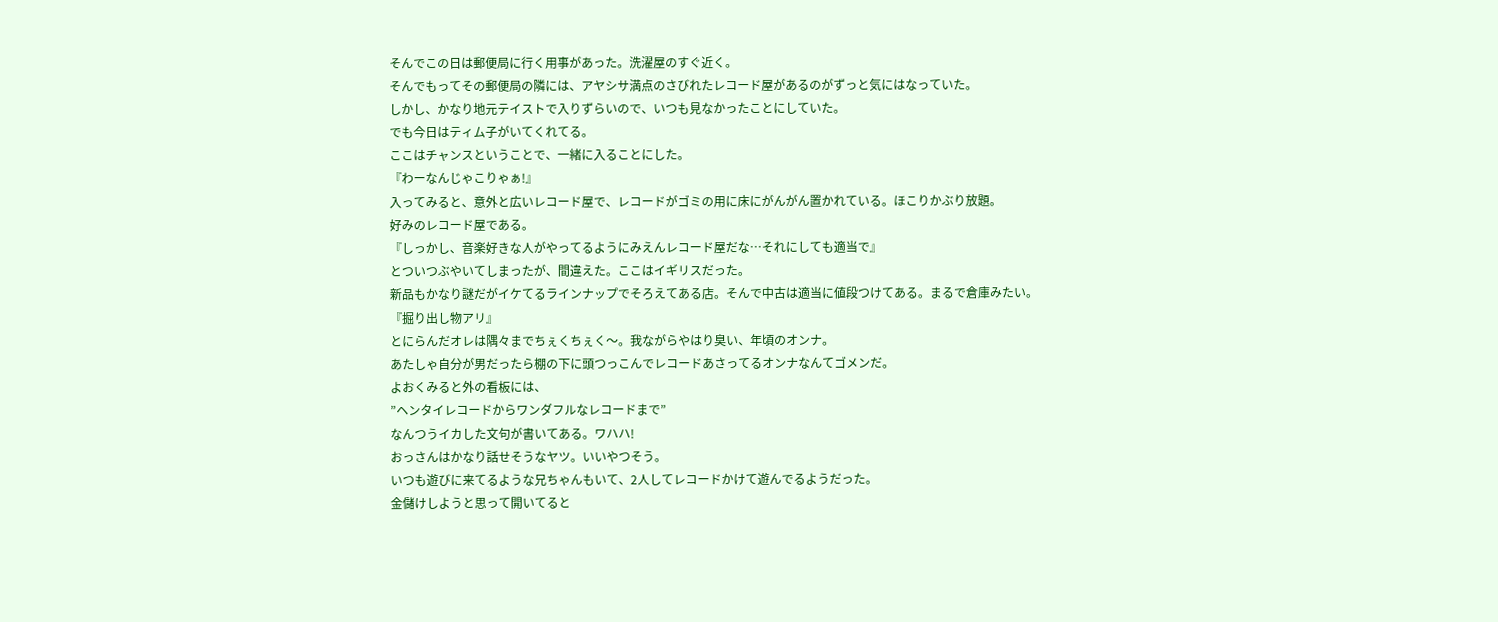そんでこの日は郵便局に行く用事があった。洗濯屋のすぐ近く。
そんでもってその郵便局の隣には、アヤシサ満点のさびれたレコード屋があるのがずっと気にはなっていた。
しかし、かなり地元テイストで入りずらいので、いつも見なかったことにしていた。
でも今日はティム子がいてくれてる。
ここはチャンスということで、一緒に入ることにした。
『わーなんじゃこりゃぁ!』
入ってみると、意外と広いレコード屋で、レコードがゴミの用に床にがんがん置かれている。ほこりかぶり放題。
好みのレコード屋である。
『しっかし、音楽好きな人がやってるようにみえんレコード屋だな…それにしても適当で』
とついつぶやいてしまったが、間違えた。ここはイギリスだった。
新品もかなり謎だがイケてるラインナップでそろえてある店。そんで中古は適当に値段つけてある。まるで倉庫みたい。
『掘り出し物アリ』
とにらんだオレは隅々までちぇくちぇく〜。我ながらやはり臭い、年頃のオンナ。
あたしゃ自分が男だったら棚の下に頭つっこんでレコードあさってるオンナなんてゴメンだ。
よおくみると外の看板には、
”ヘンタイレコードからワンダフルなレコードまで”
なんつうイカした文句が書いてある。ワハハ!
おっさんはかなり話せそうなヤツ。いいやつそう。
いつも遊びに来てるような兄ちゃんもいて、2人してレコードかけて遊んでるようだった。
金儲けしようと思って開いてると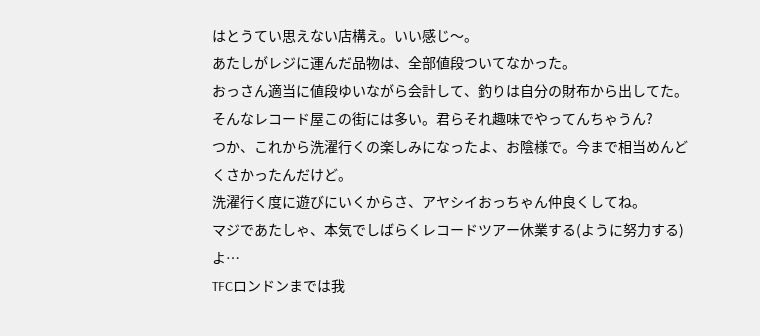はとうてい思えない店構え。いい感じ〜。
あたしがレジに運んだ品物は、全部値段ついてなかった。
おっさん適当に値段ゆいながら会計して、釣りは自分の財布から出してた。
そんなレコード屋この街には多い。君らそれ趣味でやってんちゃうん?
つか、これから洗濯行くの楽しみになったよ、お陰様で。今まで相当めんどくさかったんだけど。
洗濯行く度に遊びにいくからさ、アヤシイおっちゃん仲良くしてね。
マジであたしゃ、本気でしばらくレコードツアー休業する(ように努力する)よ…
TFCロンドンまでは我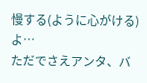慢する(ように心がける)よ…
ただでさえアンタ、バ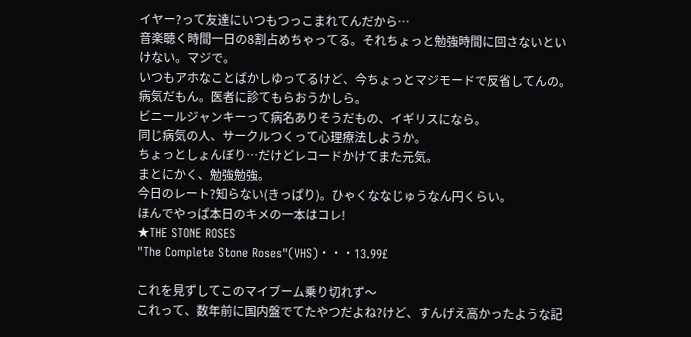イヤー?って友達にいつもつっこまれてんだから…
音楽聴く時間一日の8割占めちゃってる。それちょっと勉強時間に回さないといけない。マジで。
いつもアホなことばかしゆってるけど、今ちょっとマジモードで反省してんの。病気だもん。医者に診てもらおうかしら。
ビニールジャンキーって病名ありそうだもの、イギリスになら。
同じ病気の人、サークルつくって心理療法しようか。
ちょっとしょんぼり…だけどレコードかけてまた元気。
まとにかく、勉強勉強。
今日のレート?知らない(きっぱり)。ひゃくななじゅうなん円くらい。
ほんでやっぱ本日のキメの一本はコレ!
★THE STONE ROSES
"The Complete Stone Roses"(VHS)・・・13.99£

これを見ずしてこのマイブーム乗り切れず〜
これって、数年前に国内盤でてたやつだよね?けど、すんげえ高かったような記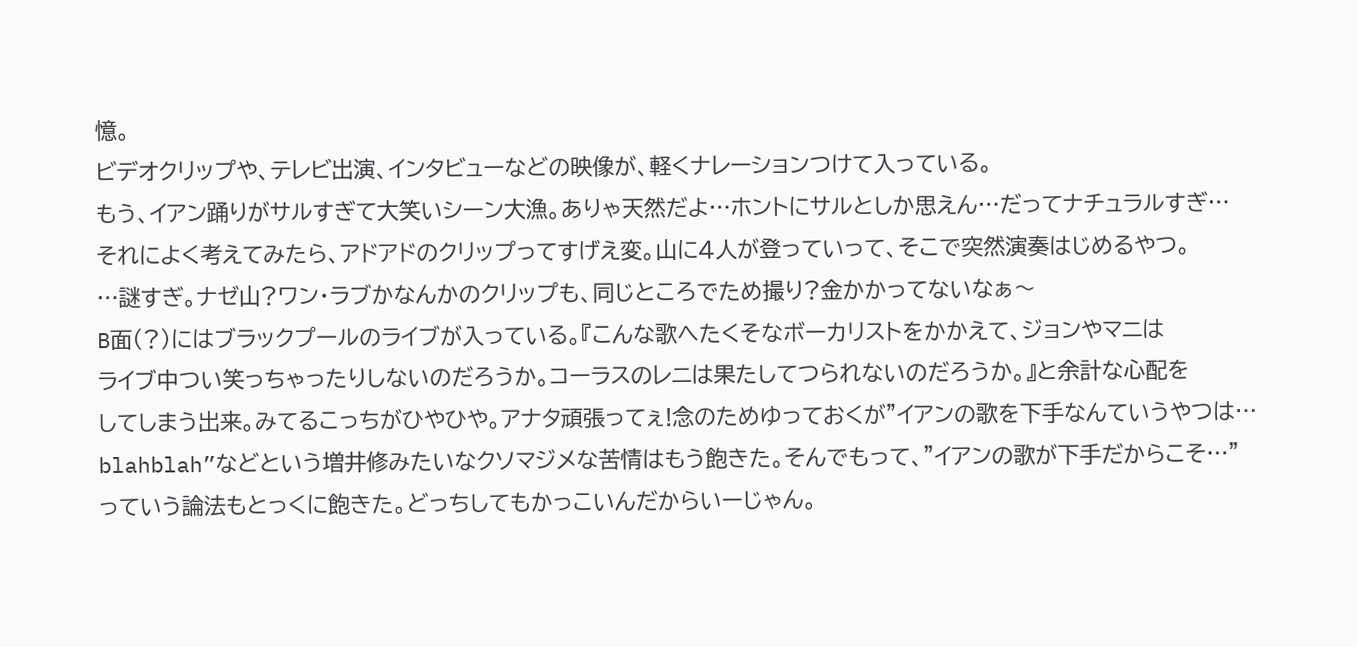憶。
ビデオクリップや、テレビ出演、インタビューなどの映像が、軽くナレーションつけて入っている。
もう、イアン踊りがサルすぎて大笑いシーン大漁。ありゃ天然だよ…ホントにサルとしか思えん…だってナチュラルすぎ…
それによく考えてみたら、アドアドのクリップってすげえ変。山に4人が登っていって、そこで突然演奏はじめるやつ。
…謎すぎ。ナゼ山?ワン・ラブかなんかのクリップも、同じところでため撮り?金かかってないなぁ〜
B面(?)にはブラックプールのライブが入っている。『こんな歌へたくそなボーカリストをかかえて、ジョンやマニは
ライブ中つい笑っちゃったりしないのだろうか。コーラスのレニは果たしてつられないのだろうか。』と余計な心配を
してしまう出来。みてるこっちがひやひや。アナタ頑張ってぇ!念のためゆっておくが”イアンの歌を下手なんていうやつは…
blahblah”などという増井修みたいなクソマジメな苦情はもう飽きた。そんでもって、”イアンの歌が下手だからこそ…”
っていう論法もとっくに飽きた。どっちしてもかっこいんだからいーじゃん。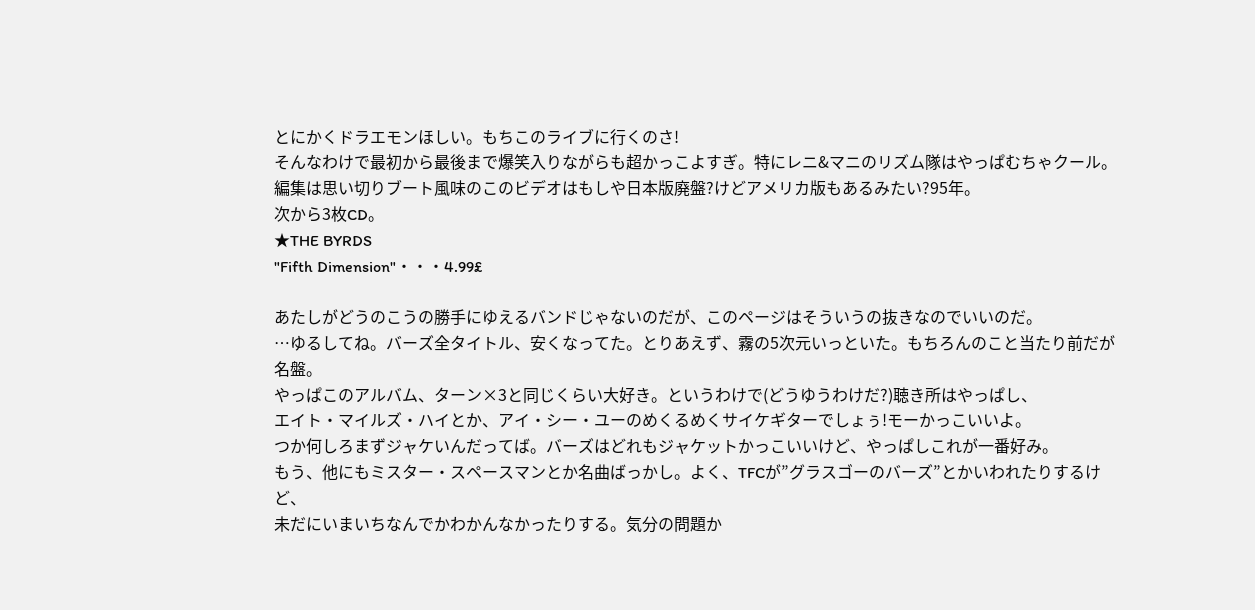とにかくドラエモンほしい。もちこのライブに行くのさ!
そんなわけで最初から最後まで爆笑入りながらも超かっこよすぎ。特にレニ&マニのリズム隊はやっぱむちゃクール。
編集は思い切りブート風味のこのビデオはもしや日本版廃盤?けどアメリカ版もあるみたい?95年。
次から3枚CD。
★THE BYRDS
"Fifth Dimension"・・・4.99£

あたしがどうのこうの勝手にゆえるバンドじゃないのだが、このページはそういうの抜きなのでいいのだ。
…ゆるしてね。バーズ全タイトル、安くなってた。とりあえず、霧の5次元いっといた。もちろんのこと当たり前だが名盤。
やっぱこのアルバム、ターン×3と同じくらい大好き。というわけで(どうゆうわけだ?)聴き所はやっぱし、
エイト・マイルズ・ハイとか、アイ・シー・ユーのめくるめくサイケギターでしょぅ!モーかっこいいよ。
つか何しろまずジャケいんだってば。バーズはどれもジャケットかっこいいけど、やっぱしこれが一番好み。
もう、他にもミスター・スペースマンとか名曲ばっかし。よく、TFCが”グラスゴーのバーズ”とかいわれたりするけど、
未だにいまいちなんでかわかんなかったりする。気分の問題か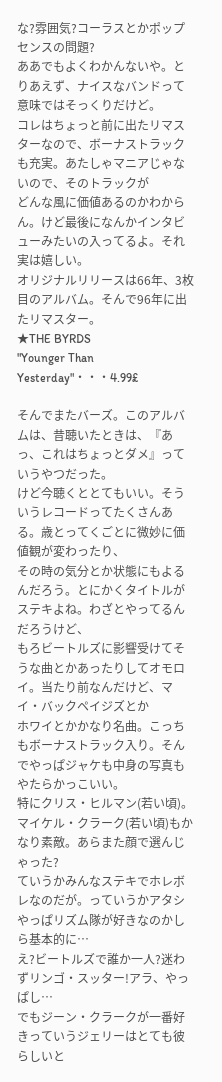な?雰囲気?コーラスとかポップセンスの問題?
ああでもよくわかんないや。とりあえず、ナイスなバンドって意味ではそっくりだけど。
コレはちょっと前に出たリマスターなので、ボーナストラックも充実。あたしゃマニアじゃないので、そのトラックが
どんな風に価値あるのかわからん。けど最後になんかインタビューみたいの入ってるよ。それ実は嬉しい。
オリジナルリリースは66年、3枚目のアルバム。そんで96年に出たリマスター。
★THE BYRDS
"Younger Than Yesterday"・・・4.99£

そんでまたバーズ。このアルバムは、昔聴いたときは、『あっ、これはちょっとダメ』っていうやつだった。
けど今聴くととてもいい。そういうレコードってたくさんある。歳とってくごとに微妙に価値観が変わったり、
その時の気分とか状態にもよるんだろう。とにかくタイトルがステキよね。わざとやってるんだろうけど、
もろビートルズに影響受けてそうな曲とかあったりしてオモロイ。当たり前なんだけど、マイ・バックペイジズとか
ホワイとかかなり名曲。こっちもボーナストラック入り。そんでやっぱジャケも中身の写真もやたらかっこいい。
特にクリス・ヒルマン(若い頃)。マイケル・クラーク(若い頃)もかなり素敵。あらまた顔で選んじゃった?
ていうかみんなステキでホレボレなのだが。っていうかアタシやっぱリズム隊が好きなのかしら基本的に…
え?ビートルズで誰か一人?迷わずリンゴ・スッター!アラ、やっぱし…
でもジーン・クラークが一番好きっていうジェリーはとても彼らしいと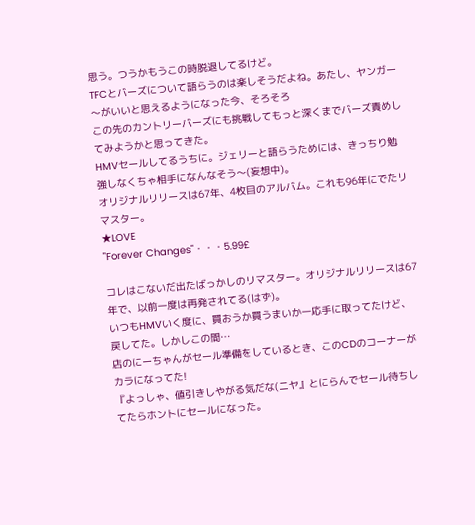思う。つうかもうこの時脱退してるけど。
TFCとバーズについて語らうのは楽しそうだよね。あたし、ヤンガー〜がいいと思えるようになった今、そろそろ
この先のカントリーバーズにも挑戦してもっと深くまでバーズ責めしてみようかと思ってきた。
HMVセールしてるうちに。ジェリーと語らうためには、きっちり勉強しなくちゃ相手になんなそう〜(妄想中)。
オリジナルリリースは67年、4枚目のアルバム。これも96年にでたリマスター。
★LOVE
"Forever Changes"・・・5.99£

コレはこないだ出たばっかしのリマスター。オリジナルリリースは67年で、以前一度は再発されてる(はず)。
いつもHMVいく度に、買おうか買うまいか一応手に取ってたけど、戻してた。しかしこの間…
店のにーちゃんがセール準備をしているとき、このCDのコーナーがカラになってた!
『よっしゃ、値引きしやがる気だな(ニヤ』とにらんでセール待ちしてたらホントにセールになった。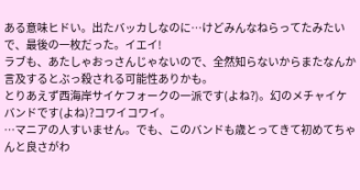ある意味ヒドい。出たバッカしなのに…けどみんなねらってたみたいで、最後の一枚だった。イエイ!
ラブも、あたしゃおっさんじゃないので、全然知らないからまたなんか言及するとぶっ殺される可能性ありかも。
とりあえず西海岸サイケフォークの一派です(よね?)。幻のメチャイケバンドです(よね)?コワイコワイ。
…マニアの人すいません。でも、このバンドも歳とってきて初めてちゃんと良さがわ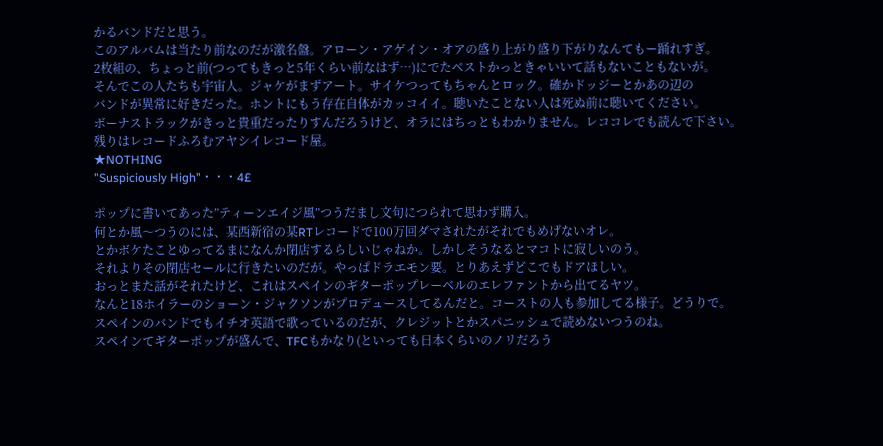かるバンドだと思う。
このアルバムは当たり前なのだが激名盤。アローン・アゲイン・オアの盛り上がり盛り下がりなんてもー踊れすぎ。
2枚組の、ちょっと前(つってもきっと5年くらい前なはず…)にでたベストかっときゃいいて話もないこともないが。
そんでこの人たちも宇宙人。ジャケがまずアート。サイケつってもちゃんとロック。確かドッジーとかあの辺の
バンドが異常に好きだった。ホントにもう存在自体がカッコイイ。聴いたことない人は死ぬ前に聴いてください。
ボーナストラックがきっと貴重だったりすんだろうけど、オラにはちっともわかりません。レココレでも読んで下さい。
残りはレコードふろむアヤシイレコード屋。
★NOTHING
"Suspiciously High"・・・4£

ポップに書いてあった”ティーンエイジ風”つうだまし文句につられて思わず購入。
何とか風〜つうのには、某西新宿の某RTレコードで100万回ダマされたがそれでもめげないオレ。
とかボケたことゆってるまになんか閉店するらしいじゃねか。しかしそうなるとマコトに寂しいのう。
それよりその閉店セールに行きたいのだが。やっぱドラエモン要。とりあえずどこでもドアほしい。
おっとまた話がそれたけど、これはスペインのギターポップレーベルのエレファントから出てるヤツ。
なんと18ホイラーのショーン・ジャクソンがプロデュースしてるんだと。コーストの人も参加してる様子。どうりで。
スペインのバンドでもイチオ英語で歌っているのだが、クレジットとかスパニッシュで読めないつうのね。
スペインてギターポップが盛んで、TFCもかなり(といっても日本くらいのノリだろう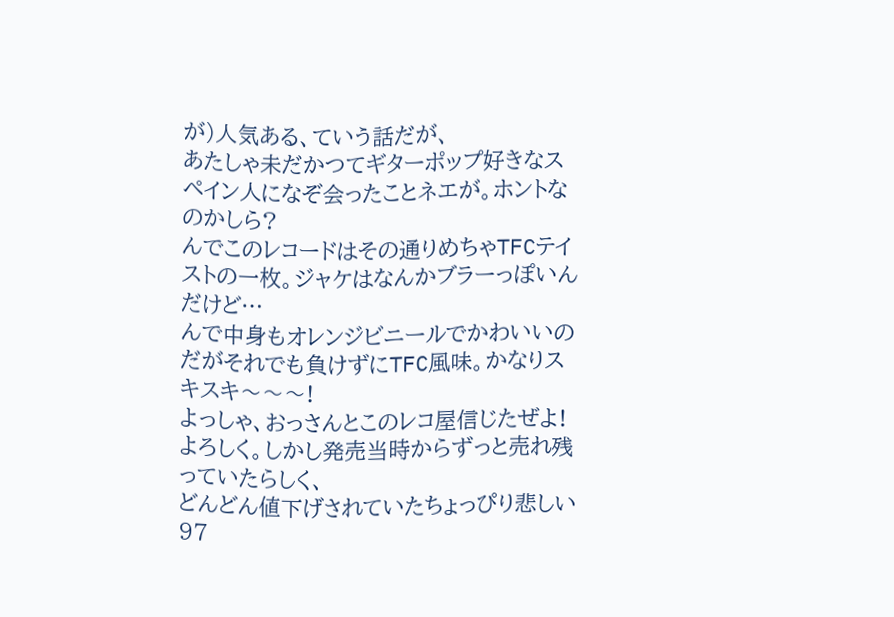が)人気ある、ていう話だが、
あたしゃ未だかつてギターポップ好きなスペイン人になぞ会ったことネエが。ホントなのかしら?
んでこのレコードはその通りめちゃTFCテイストの一枚。ジャケはなんかブラーっぽいんだけど…
んで中身もオレンジビニールでかわいいのだがそれでも負けずにTFC風味。かなりスキスキ〜〜〜!
よっしゃ、おっさんとこのレコ屋信じたぜよ!よろしく。しかし発売当時からずっと売れ残っていたらしく、
どんどん値下げされていたちょっぴり悲しい97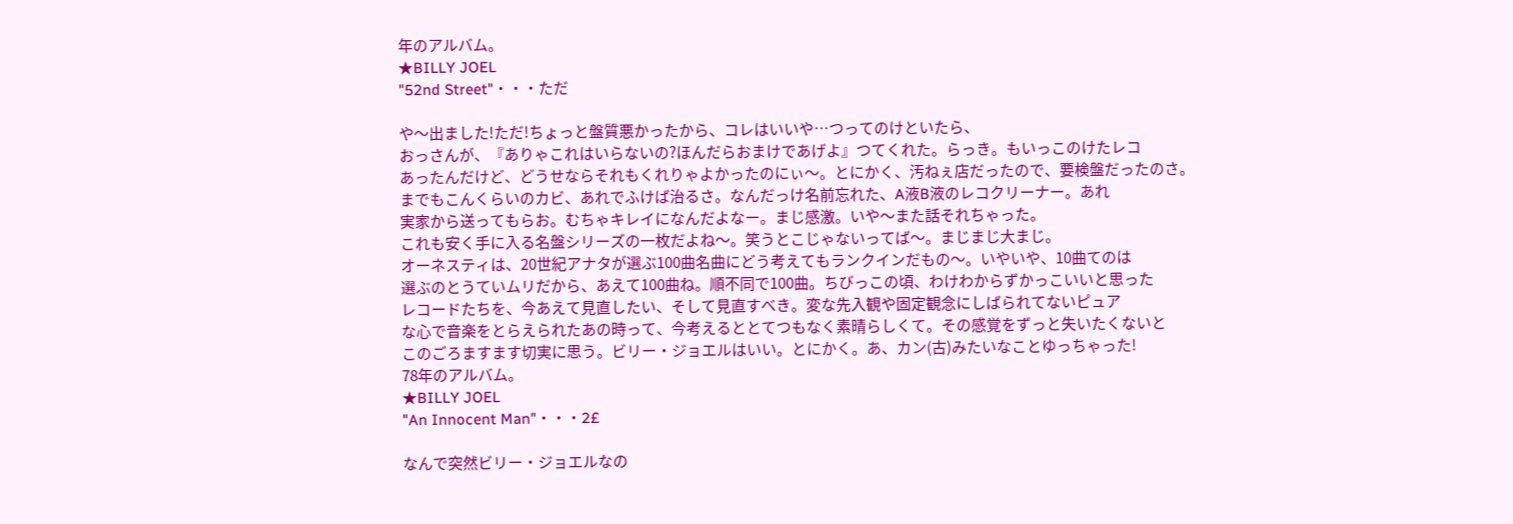年のアルバム。
★BILLY JOEL
"52nd Street"・・・ただ

や〜出ました!ただ!ちょっと盤質悪かったから、コレはいいや…つってのけといたら、
おっさんが、『ありゃこれはいらないの?ほんだらおまけであげよ』つてくれた。らっき。もいっこのけたレコ
あったんだけど、どうせならそれもくれりゃよかったのにぃ〜。とにかく、汚ねぇ店だったので、要検盤だったのさ。
までもこんくらいのカビ、あれでふけば治るさ。なんだっけ名前忘れた、A液B液のレコクリーナー。あれ
実家から送ってもらお。むちゃキレイになんだよなー。まじ感激。いや〜また話それちゃった。
これも安く手に入る名盤シリーズの一枚だよね〜。笑うとこじゃないってば〜。まじまじ大まじ。
オーネスティは、20世紀アナタが選ぶ100曲名曲にどう考えてもランクインだもの〜。いやいや、10曲てのは
選ぶのとうていムリだから、あえて100曲ね。順不同で100曲。ちびっこの頃、わけわからずかっこいいと思った
レコードたちを、今あえて見直したい、そして見直すべき。変な先入観や固定観念にしばられてないピュア
な心で音楽をとらえられたあの時って、今考えるととてつもなく素晴らしくて。その感覚をずっと失いたくないと
このごろますます切実に思う。ビリー・ジョエルはいい。とにかく。あ、カン(古)みたいなことゆっちゃった!
78年のアルバム。
★BILLY JOEL
"An Innocent Man"・・・2£

なんで突然ビリー・ジョエルなの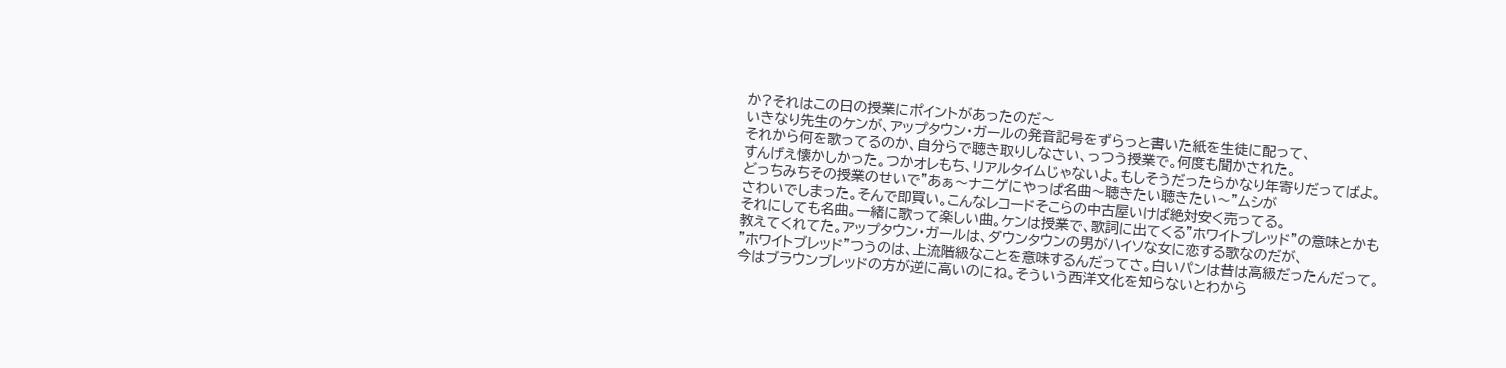か?それはこの日の授業にポイントがあったのだ〜
いきなり先生のケンが、アップタウン・ガールの発音記号をずらっと書いた紙を生徒に配って、
それから何を歌ってるのか、自分らで聴き取りしなさい、っつう授業で。何度も聞かされた。
すんげえ懐かしかった。つかオレもち、リアルタイムじゃないよ。もしそうだったらかなり年寄りだってばよ。
どっちみちその授業のせいで”あぁ〜ナニゲにやっぱ名曲〜聴きたい聴きたい〜”ムシが
さわいでしまった。そんで即買い。こんなレコードそこらの中古屋いけば絶対安く売ってる。
それにしても名曲。一緒に歌って楽しい曲。ケンは授業で、歌詞に出てくる”ホワイトブレッド”の意味とかも
教えてくれてた。アップタウン・ガールは、ダウンタウンの男がハイソな女に恋する歌なのだが、
”ホワイトブレッド”つうのは、上流階級なことを意味するんだってさ。白いパンは昔は高級だったんだって。
今はブラウンブレッドの方が逆に高いのにね。そういう西洋文化を知らないとわから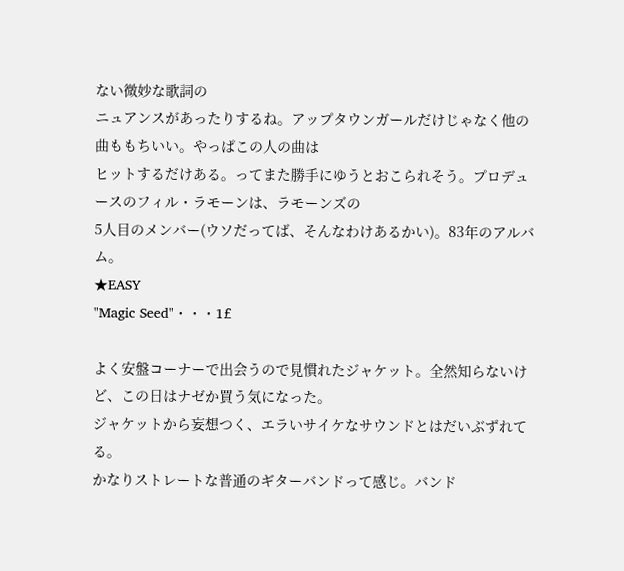ない微妙な歌詞の
ニュアンスがあったりするね。アップタウンガールだけじゃなく他の曲ももちいい。やっぱこの人の曲は
ヒットするだけある。ってまた勝手にゆうとおこられそう。プロデュースのフィル・ラモーンは、ラモーンズの
5人目のメンバー(ウソだってば、そんなわけあるかい)。83年のアルバム。
★EASY
"Magic Seed"・・・1£

よく安盤コーナーで出会うので見慣れたジャケット。全然知らないけど、この日はナゼか買う気になった。
ジャケットから妄想つく、エラいサイケなサウンドとはだいぶずれてる。
かなりストレートな普通のギターバンドって感じ。バンド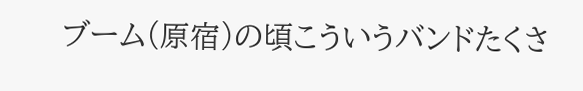ブーム(原宿)の頃こういうバンドたくさ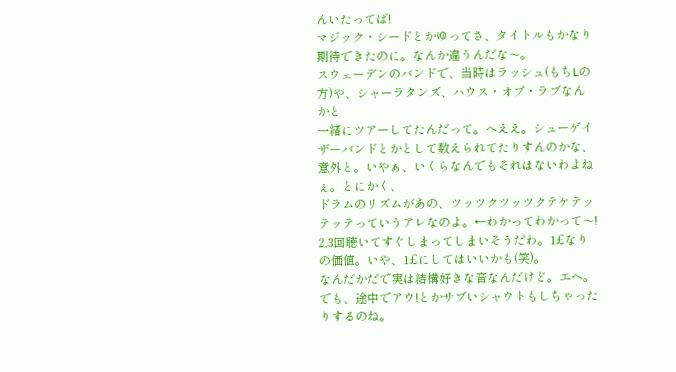んいたってば!
マジック・シードとかゆってさ、タイトルもかなり期待できたのに。なんか違うんだな〜。
スウェーデンのバンドで、当時はラッシュ(もちLの方)や、シャーラタンズ、ハウス・オブ・ラブなんかと
一緒にツアーしてたんだって。へええ。シューゲイザーバンドとかとして数えられてたりすんのかな、
意外と。いやぁ、いくらなんでもそれはないわよねぇ。とにかく、
ドラムのリズムがあの、ツッツクツッツクテケテッテッテっていうアレなのよ。←わかってわかって〜!
2,3回聴いてすぐしまってしまいそうだわ。1£なりの価値。いや、1£にしてはいいかも(笑)。
なんだかだで実は結構好きな音なんだけど。エヘ。でも、途中でアウ!とかサブいシャウトもしちゃったりするのね。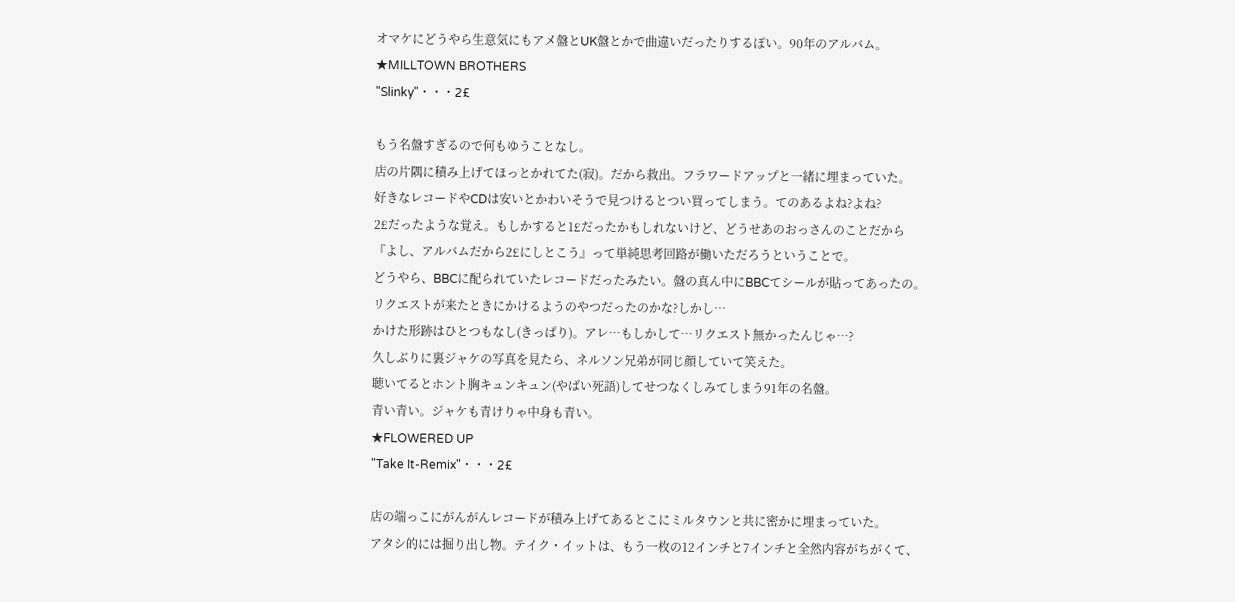オマケにどうやら生意気にもアメ盤とUK盤とかで曲違いだったりするぽい。90年のアルバム。
★MILLTOWN BROTHERS
"Slinky"・・・2£

もう名盤すぎるので何もゆうことなし。
店の片隅に積み上げてほっとかれてた(寂)。だから救出。フラワードアップと一緒に埋まっていた。
好きなレコードやCDは安いとかわいそうで見つけるとつい買ってしまう。てのあるよね?よね?
2£だったような覚え。もしかすると1£だったかもしれないけど、どうせあのおっさんのことだから
『よし、アルバムだから2£にしとこう』って単純思考回路が働いただろうということで。
どうやら、BBCに配られていたレコードだったみたい。盤の真ん中にBBCてシールが貼ってあったの。
リクエストが来たときにかけるようのやつだったのかな?しかし…
かけた形跡はひとつもなし(きっぱり)。アレ…もしかして…リクエスト無かったんじゃ…?
久しぶりに裏ジャケの写真を見たら、ネルソン兄弟が同じ顔していて笑えた。
聴いてるとホント胸キュンキュン(やばい死語)してせつなくしみてしまう91年の名盤。
青い青い。ジャケも青けりゃ中身も青い。
★FLOWERED UP
"Take It-Remix"・・・2£

店の端っこにがんがんレコードが積み上げてあるとこにミルタウンと共に密かに埋まっていた。
アタシ的には掘り出し物。テイク・イットは、もう一枚の12インチと7インチと全然内容がちがくて、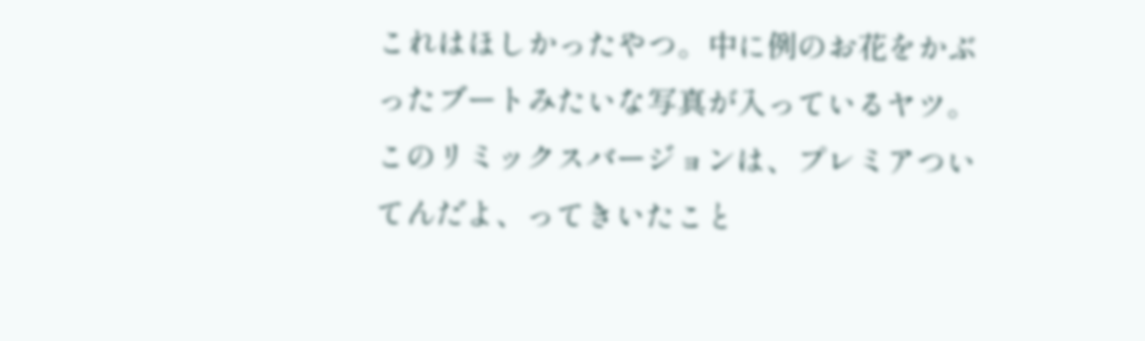これはほしかったやつ。中に例のお花をかぶったブートみたいな写真が入っているヤツ。
このリミックスバージョンは、プレミアついてんだよ、ってきいたこと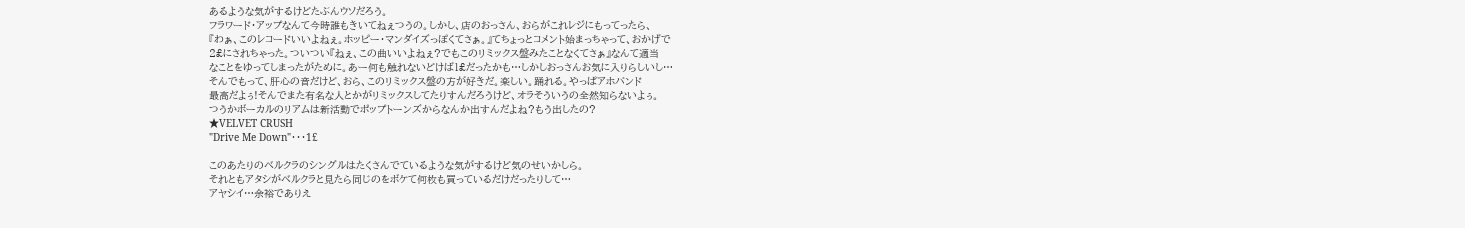あるような気がするけどたぶんウソだろう。
フラワード・アップなんて今時誰もきいてねぇつうの。しかし、店のおっさん、おらがこれレジにもってったら、
『わぁ、このレコードいいよねぇ。ホッピー・マンダイズっぽくてさぁ。』てちょっとコメント始まっちゃって、おかげで
2£にされちゃった。ついつい『ねぇ、この曲いいよねぇ?でもこのリミックス盤みたことなくてさぁ』なんて適当
なことをゆってしまったがために。あー何も触れないどけば1£だったかも…しかしおっさんお気に入りらしいし…
そんでもって、肝心の音だけど、おら、このリミックス盤の方が好きだ。楽しい。踊れる。やっぱアホバンド
最高だよぅ!そんでまた有名な人とかがリミックスしてたりすんだろうけど、オラそういうの全然知らないよぅ。
つうかボーカルのリアムは新活動でポップトーンズからなんか出すんだよね?もう出したの?
★VELVET CRUSH
"Drive Me Down"・・・1£

このあたりのベルクラのシングルはたくさんでているような気がするけど気のせいかしら。
それともアタシがベルクラと見たら同じのをボケて何枚も買っているだけだったりして…
アヤシイ…余裕でありえ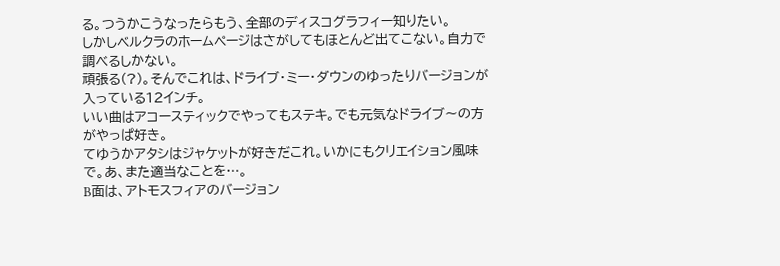る。つうかこうなったらもう、全部のディスコグラフィー知りたい。
しかしベルクラのホームページはさがしてもほとんど出てこない。自力で調べるしかない。
頑張る(?)。そんでこれは、ドライブ・ミー・ダウンのゆったりバージョンが入っている12インチ。
いい曲はアコースティックでやってもステキ。でも元気なドライブ〜の方がやっぱ好き。
てゆうかアタシはジャケットが好きだこれ。いかにもクリエイション風味で。あ、また適当なことを…。
B面は、アトモスフィアのバージョン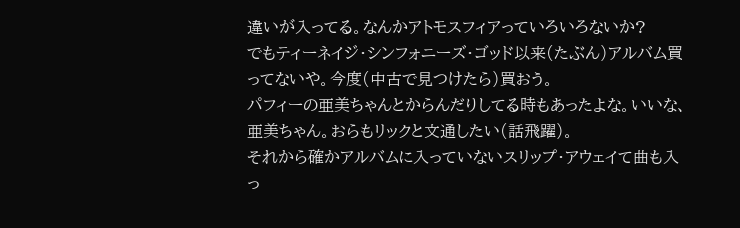違いが入ってる。なんかアトモスフィアっていろいろないか?
でもティーネイジ・シンフォニーズ・ゴッド以来(たぶん)アルバム買ってないや。今度(中古で見つけたら)買おう。
パフィーの亜美ちゃんとからんだりしてる時もあったよな。いいな、亜美ちゃん。おらもリックと文通したい(話飛躍)。
それから確かアルバムに入っていないスリップ・アウェイて曲も入っ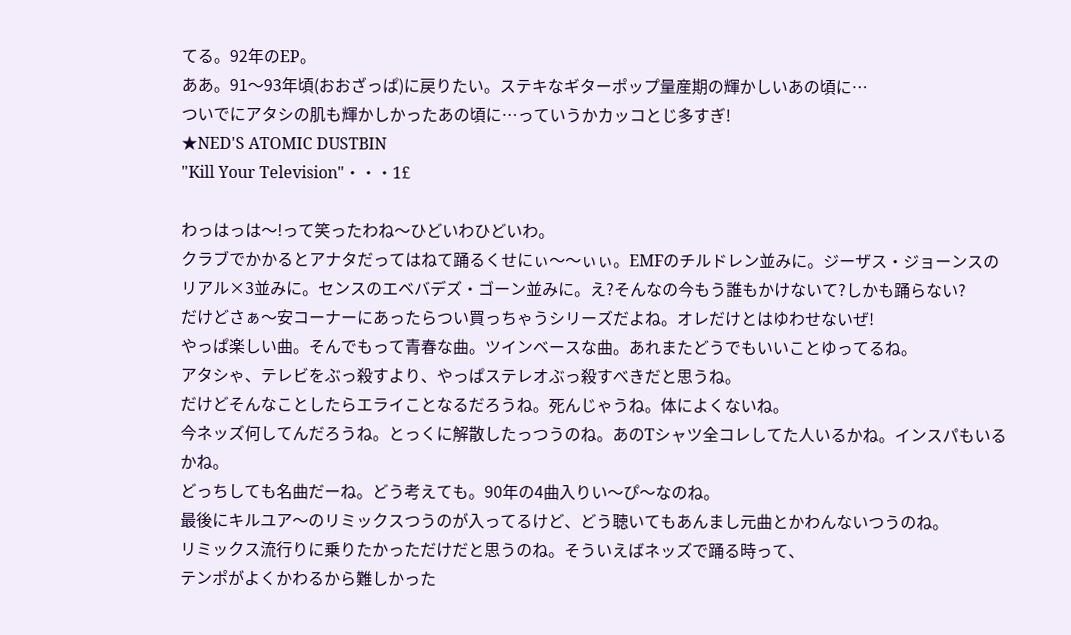てる。92年のEP。
ああ。91〜93年頃(おおざっぱ)に戻りたい。ステキなギターポップ量産期の輝かしいあの頃に…
ついでにアタシの肌も輝かしかったあの頃に…っていうかカッコとじ多すぎ!
★NED'S ATOMIC DUSTBIN
"Kill Your Television"・・・1£

わっはっは〜!って笑ったわね〜ひどいわひどいわ。
クラブでかかるとアナタだってはねて踊るくせにぃ〜〜ぃぃ。EMFのチルドレン並みに。ジーザス・ジョーンスの
リアル×3並みに。センスのエベバデズ・ゴーン並みに。え?そんなの今もう誰もかけないて?しかも踊らない?
だけどさぁ〜安コーナーにあったらつい買っちゃうシリーズだよね。オレだけとはゆわせないぜ!
やっぱ楽しい曲。そんでもって青春な曲。ツインベースな曲。あれまたどうでもいいことゆってるね。
アタシゃ、テレビをぶっ殺すより、やっぱステレオぶっ殺すべきだと思うね。
だけどそんなことしたらエライことなるだろうね。死んじゃうね。体によくないね。
今ネッズ何してんだろうね。とっくに解散したっつうのね。あのTシャツ全コレしてた人いるかね。インスパもいるかね。
どっちしても名曲だーね。どう考えても。90年の4曲入りい〜ぴ〜なのね。
最後にキルユア〜のリミックスつうのが入ってるけど、どう聴いてもあんまし元曲とかわんないつうのね。
リミックス流行りに乗りたかっただけだと思うのね。そういえばネッズで踊る時って、
テンポがよくかわるから難しかった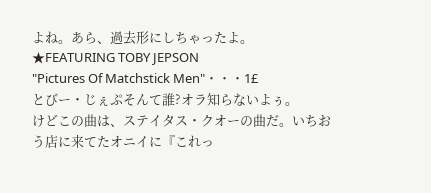よね。あら、過去形にしちゃったよ。
★FEATURING TOBY JEPSON
"Pictures Of Matchstick Men"・・・1£
とびー・じぇぷそんて誰?オラ知らないよぅ。
けどこの曲は、ステイタス・クオーの曲だ。いちおう店に来てたオニイに『これっ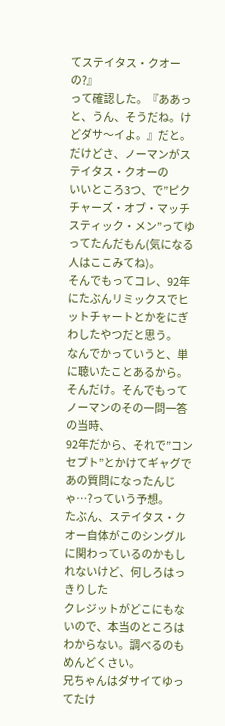てステイタス・クオーの?』
って確認した。『ああっと、うん、そうだね。けどダサ〜イよ。』だと。だけどさ、ノーマンがステイタス・クオーの
いいところ3つ、で”ピクチャーズ・オブ・マッチスティック・メン”ってゆってたんだもん(気になる人はここみてね)。
そんでもってコレ、92年にたぶんリミックスでヒットチャートとかをにぎわしたやつだと思う。
なんでかっていうと、単に聴いたことあるから。そんだけ。そんでもってノーマンのその一問一答の当時、
92年だから、それで”コンセプト”とかけてギャグであの質問になったんじゃ…?っていう予想。
たぶん、ステイタス・クオー自体がこのシングルに関わっているのかもしれないけど、何しろはっきりした
クレジットがどこにもないので、本当のところはわからない。調べるのもめんどくさい。
兄ちゃんはダサイてゆってたけ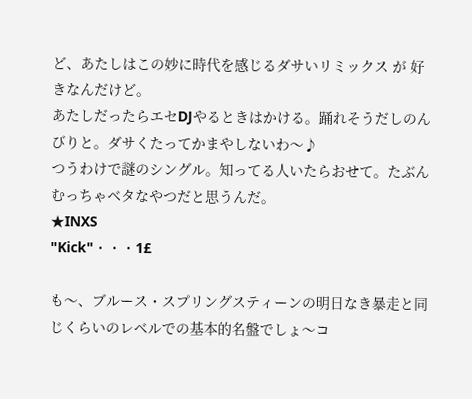ど、あたしはこの妙に時代を感じるダサいリミックス が 好きなんだけど。
あたしだったらエセDJやるときはかける。踊れそうだしのんびりと。ダサくたってかまやしないわ〜♪
つうわけで謎のシングル。知ってる人いたらおせて。たぶんむっちゃベタなやつだと思うんだ。
★INXS
"Kick"・・・1£

も〜、ブルース・スプリングスティーンの明日なき暴走と同じくらいのレベルでの基本的名盤でしょ〜コ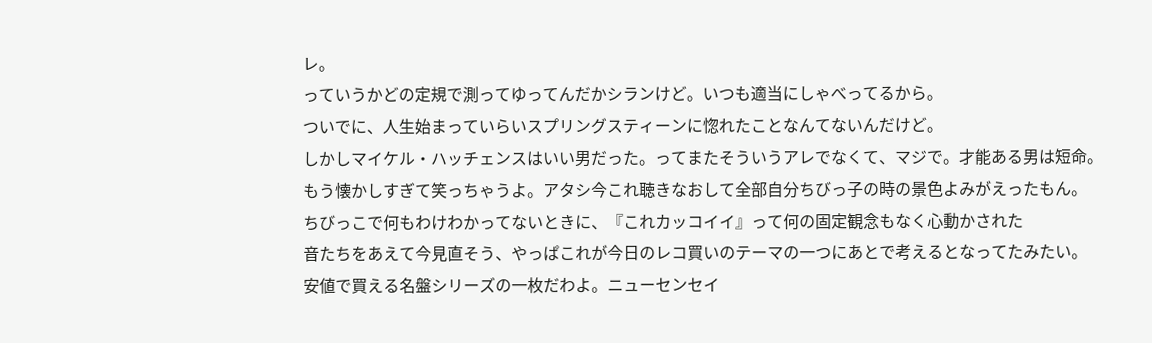レ。
っていうかどの定規で測ってゆってんだかシランけど。いつも適当にしゃべってるから。
ついでに、人生始まっていらいスプリングスティーンに惚れたことなんてないんだけど。
しかしマイケル・ハッチェンスはいい男だった。ってまたそういうアレでなくて、マジで。才能ある男は短命。
もう懐かしすぎて笑っちゃうよ。アタシ今これ聴きなおして全部自分ちびっ子の時の景色よみがえったもん。
ちびっこで何もわけわかってないときに、『これカッコイイ』って何の固定観念もなく心動かされた
音たちをあえて今見直そう、やっぱこれが今日のレコ買いのテーマの一つにあとで考えるとなってたみたい。
安値で買える名盤シリーズの一枚だわよ。ニューセンセイ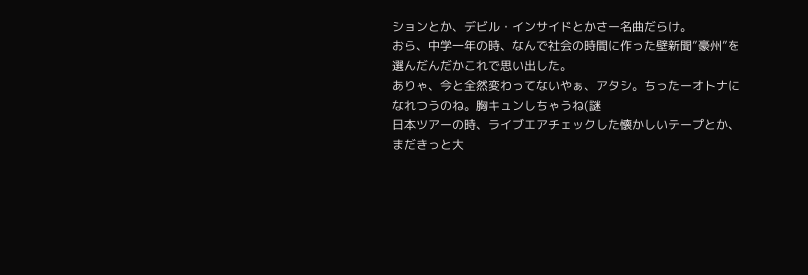ションとか、デビル・インサイドとかさー名曲だらけ。
おら、中学一年の時、なんで社会の時間に作った壁新聞”豪州”を選んだんだかこれで思い出した。
ありゃ、今と全然変わってないやぁ、アタシ。ちったーオトナになれつうのね。胸キュンしちゃうね(謎
日本ツアーの時、ライブエアチェックした懐かしいテープとか、まだきっと大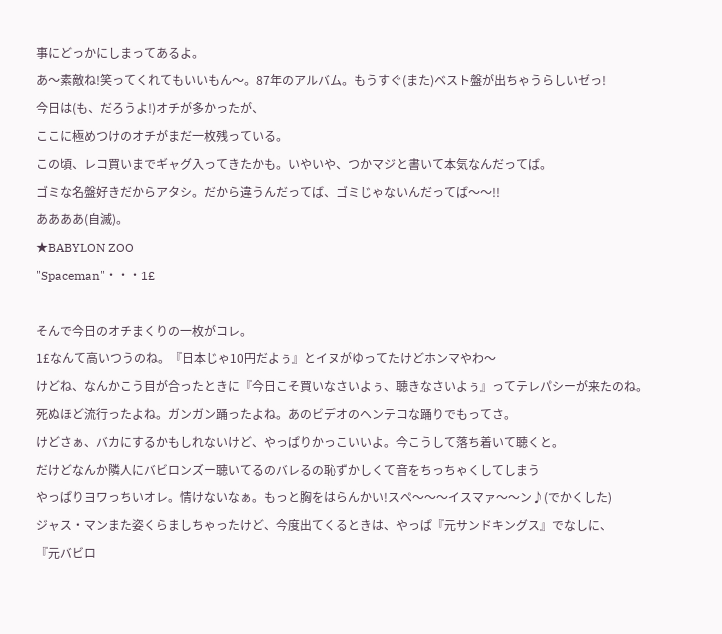事にどっかにしまってあるよ。
あ〜素敵ね!笑ってくれてもいいもん〜。87年のアルバム。もうすぐ(また)ベスト盤が出ちゃうらしいゼっ!
今日は(も、だろうよ!)オチが多かったが、
ここに極めつけのオチがまだ一枚残っている。
この頃、レコ買いまでギャグ入ってきたかも。いやいや、つかマジと書いて本気なんだってば。
ゴミな名盤好きだからアタシ。だから違うんだってば、ゴミじゃないんだってば〜〜!!
ああああ(自滅)。
★BABYLON ZOO
"Spaceman"・・・1£

そんで今日のオチまくりの一枚がコレ。
1£なんて高いつうのね。『日本じゃ10円だよぅ』とイヌがゆってたけどホンマやわ〜
けどね、なんかこう目が合ったときに『今日こそ買いなさいよぅ、聴きなさいよぅ』ってテレパシーが来たのね。
死ぬほど流行ったよね。ガンガン踊ったよね。あのビデオのヘンテコな踊りでもってさ。
けどさぁ、バカにするかもしれないけど、やっぱりかっこいいよ。今こうして落ち着いて聴くと。
だけどなんか隣人にバビロンズー聴いてるのバレるの恥ずかしくて音をちっちゃくしてしまう
やっぱりヨワっちいオレ。情けないなぁ。もっと胸をはらんかい!スペ〜〜〜イスマァ〜〜ン♪(でかくした)
ジャス・マンまた姿くらましちゃったけど、今度出てくるときは、やっぱ『元サンドキングス』でなしに、
『元バビロ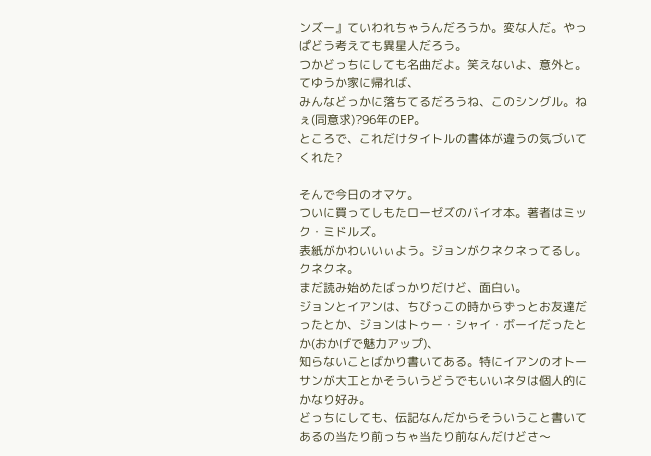ンズー』ていわれちゃうんだろうか。変な人だ。やっぱどう考えても異星人だろう。
つかどっちにしても名曲だよ。笑えないよ、意外と。てゆうか家に帰れば、
みんなどっかに落ちてるだろうね、このシングル。ねぇ(同意求)?96年のEP。
ところで、これだけタイトルの書体が違うの気づいてくれた?

そんで今日のオマケ。
ついに買ってしもたローゼズのバイオ本。著者はミック・ミドルズ。
表紙がかわいいぃよう。ジョンがクネクネってるし。クネクネ。
まだ読み始めたばっかりだけど、面白い。
ジョンとイアンは、ちびっこの時からずっとお友達だったとか、ジョンはトゥー・シャイ・ボーイだったとか(おかげで魅力アップ)、
知らないことばかり書いてある。特にイアンのオトーサンが大工とかそういうどうでもいいネタは個人的にかなり好み。
どっちにしても、伝記なんだからそういうこと書いてあるの当たり前っちゃ当たり前なんだけどさ〜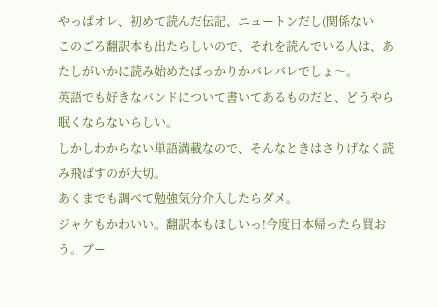やっぱオレ、初めて読んだ伝記、ニュートンだし(関係ない
このごろ翻訳本も出たらしいので、それを読んでいる人は、あたしがいかに読み始めたばっかりかバレバレでしょ〜。
英語でも好きなバンドについて書いてあるものだと、どうやら眠くならないらしい。
しかしわからない単語満載なので、そんなときはさりげなく読み飛ばすのが大切。
あくまでも調べて勉強気分介入したらダメ。
ジャケもかわいい。翻訳本もほしいっ!今度日本帰ったら買おう。ブー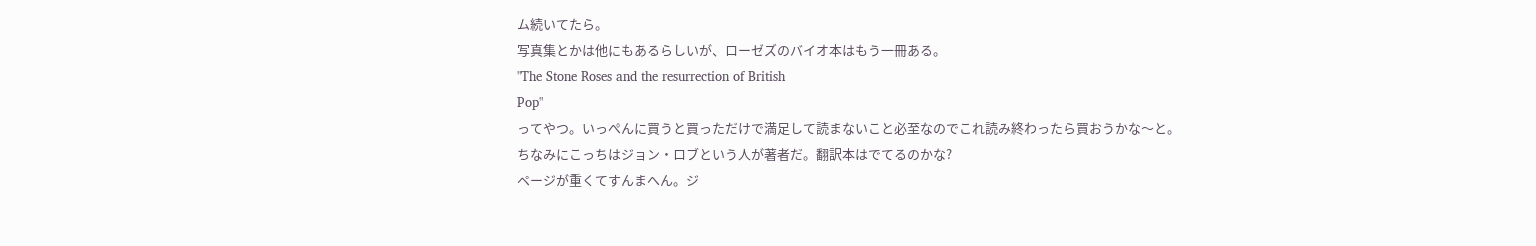ム続いてたら。
写真集とかは他にもあるらしいが、ローゼズのバイオ本はもう一冊ある。
"The Stone Roses and the resurrection of British
Pop"
ってやつ。いっぺんに買うと買っただけで満足して読まないこと必至なのでこれ読み終わったら買おうかな〜と。
ちなみにこっちはジョン・ロブという人が著者だ。翻訳本はでてるのかな?
ページが重くてすんまへん。ジ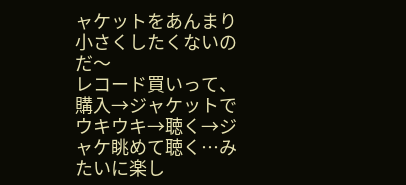ャケットをあんまり小さくしたくないのだ〜
レコード買いって、購入→ジャケットでウキウキ→聴く→ジャケ眺めて聴く…みたいに楽し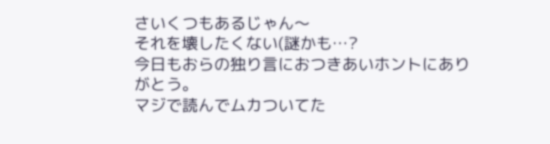さいくつもあるじゃん〜
それを壊したくない(謎かも…?
今日もおらの独り言におつきあいホントにありがとう。
マジで読んでムカついてた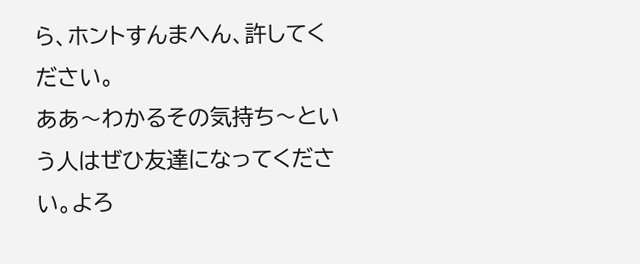ら、ホントすんまへん、許してください。
ああ〜わかるその気持ち〜という人はぜひ友達になってください。よろ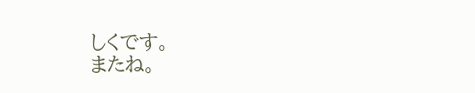しくです。
またね。